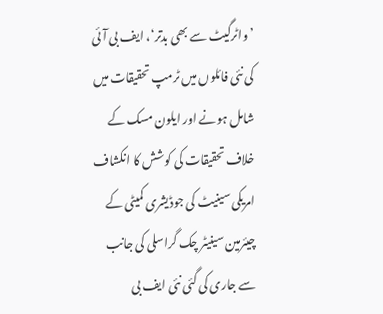’واٹرگیٹ سے بھی بدتر‘، ایف بی آئی کی نئی فائلوں میں ٹرمپ تحقیقات میں شامل ہونے اور ایلون مسک کے خلاف تحقیقات کی کوشش کا انکشاف
امریکی سینیٹ کی جوڈیشری کمیٹی کے چیئرمین سینیٹر چک گراسلی کی جانب سے جاری کی گئی نئی ایف بی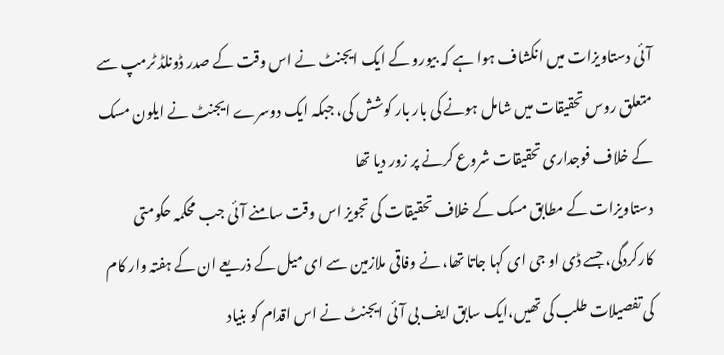آئی دستاویزات میں انکشاف ہوا ہے کہ بیورو کے ایک ایجنٹ نے اس وقت کے صدر ڈونلڈ ٹرمپ سے متعلق روس تحقیقات میں شامل ہونے کی بار بار کوشش کی، جبکہ ایک دوسرے ایجنٹ نے ایلون مسک کے خلاف فوجداری تحقیقات شروع کرنے پر زور دیا تھا
دستاویزات کے مطابق مسک کے خلاف تحقیقات کی تجویز اس وقت سامنے آئی جب محکمہ حکومتی کارکردگی، جسے ڈی او جی ای کہا جاتا تھا، نے وفاقی ملازمین سے ای میل کے ذریعے ان کے ہفتہ وار کام کی تفصیلات طلب کی تھیں،ایک سابق ایف بی آئی ایجنٹ نے اس اقدام کو بنیاد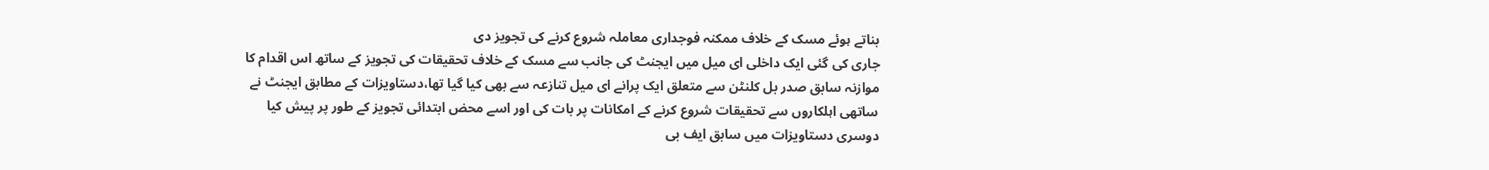بناتے ہوئے مسک کے خلاف ممکنہ فوجداری معاملہ شروع کرنے کی تجویز دی
جاری کی گئی ایک داخلی ای میل میں ایجنٹ کی جانب سے مسک کے خلاف تحقیقات کی تجویز کے ساتھ اس اقدام کا موازنہ سابق صدر بل کلنٹن سے متعلق ایک پرانے ای میل تنازعہ سے بھی کیا گیا تھا،دستاویزات کے مطابق ایجنٹ نے ساتھی اہلکاروں سے تحقیقات شروع کرنے کے امکانات پر بات کی اور اسے محض ابتدائی تجویز کے طور پر پیش کیا
دوسری دستاویزات میں سابق ایف بی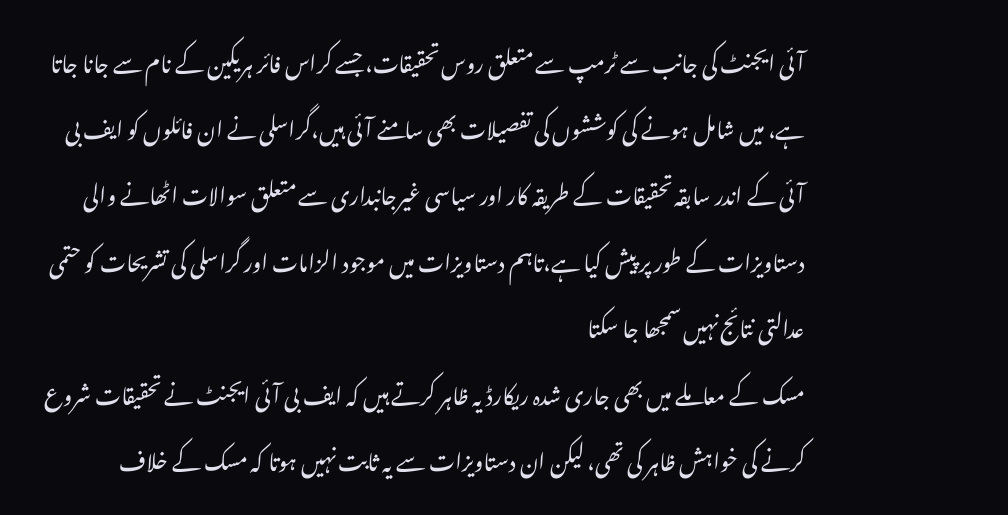آئی ایجنٹ کی جانب سے ٹرمپ سے متعلق روس تحقیقات، جسے کراس فائر ہریکین کے نام سے جانا جاتا ہے، میں شامل ہونے کی کوششوں کی تفصیلات بھی سامنے آئی ہیں،گراسلی نے ان فائلوں کو ایف بی آئی کے اندر سابقہ تحقیقات کے طریقہ کار اور سیاسی غیرجانبداری سے متعلق سوالات اٹھانے والی دستاویزات کے طور پر پیش کیا ہے،تاہم دستاویزات میں موجود الزامات اور گراسلی کی تشریحات کو حتمی عدالتی نتائج نہیں سمجھا جا سکتا
مسک کے معاملے میں بھی جاری شدہ ریکارڈ یہ ظاہر کرتے ہیں کہ ایف بی آئی ایجنٹ نے تحقیقات شروع کرنے کی خواہش ظاہر کی تھی، لیکن ان دستاویزات سے یہ ثابت نہیں ہوتا کہ مسک کے خلاف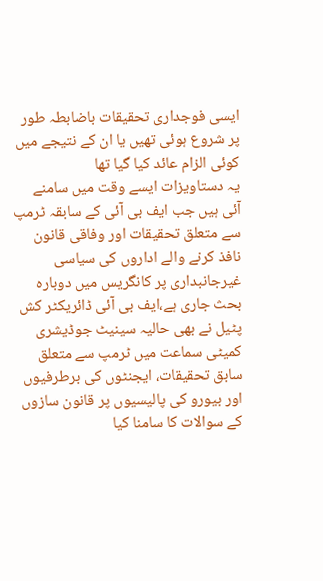ایسی فوجداری تحقیقات باضابطہ طور پر شروع ہوئی تھیں یا ان کے نتیجے میں کوئی الزام عائد کیا گیا تھا
یہ دستاویزات ایسے وقت میں سامنے آئی ہیں جب ایف بی آئی کے سابقہ ٹرمپ سے متعلق تحقیقات اور وفاقی قانون نافذ کرنے والے اداروں کی سیاسی غیرجانبداری پر کانگریس میں دوبارہ بحث جاری ہے،ایف بی آئی ڈائریکٹر کش پٹیل نے بھی حالیہ سینیٹ جوڈیشری کمیٹی سماعت میں ٹرمپ سے متعلق سابق تحقیقات، ایجنٹوں کی برطرفیوں اور بیورو کی پالیسیوں پر قانون سازوں کے سوالات کا سامنا کیا